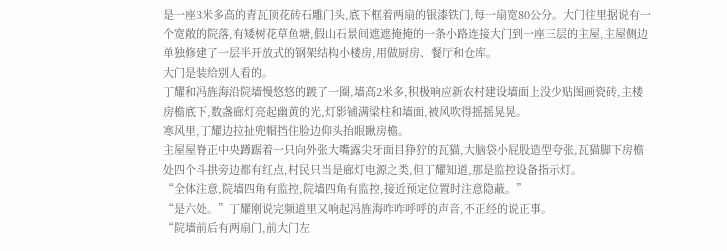是一座3米多高的青瓦顶花砖石雕门头,底下框着两扇的银漆铁门,每一扇宽80公分。大门往里据说有一个宽敞的院落,有矮树花草鱼塘,假山石景间遮遮掩掩的一条小路连接大门到一座三层的主屋,主屋侧边单独修建了一层半开放式的钢架结构小楼房,用做厨房、餐厅和仓库。
大门是装给别人看的。
丁耀和冯旌海沿院墙慢悠悠的踱了一圈,墙高2米多,积极响应新农村建设墙面上没少贴图画瓷砖,主楼房檐底下,数盏廊灯亮起幽黄的光,灯影铺满梁柱和墙面,被风吹得摇摇晃晃。
寒风里,丁耀边拉扯兜帽挡住脸边仰头抬眼瞅房檐。
主屋屋脊正中央蹲踞着一只向外张大嘴露尖牙面目狰狞的瓦猫,大脑袋小屁股造型夸张,瓦猫脚下房檐处四个斗拱旁边都有红点,村民只当是廊灯电源之类,但丁耀知道,那是监控设备指示灯。
“全体注意,院墙四角有监控,院墙四角有监控,接近预定位置时注意隐蔽。”
“是六处。”丁耀刚说完频道里又响起冯旌海咋咋呼呼的声音,不正经的说正事。
“院墙前后有两扇门,前大门左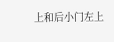上和后小门左上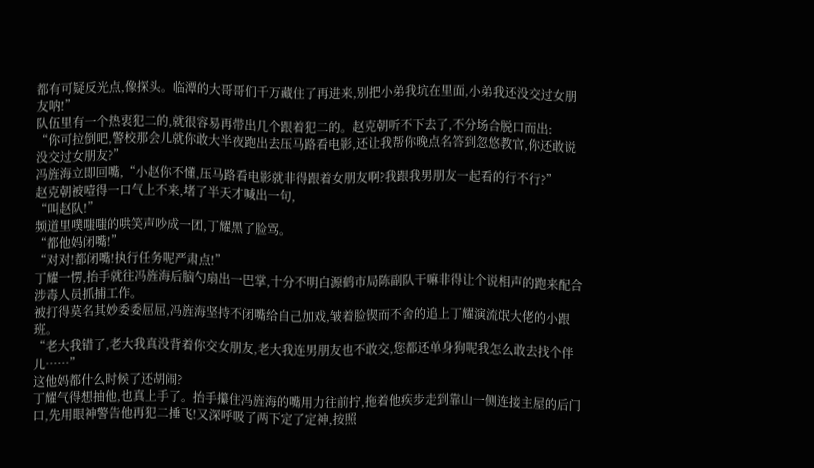都有可疑反光点,像探头。临潭的大哥哥们千万藏住了再进来,别把小弟我坑在里面,小弟我还没交过女朋友呐!”
队伍里有一个热衷犯二的,就很容易再带出几个跟着犯二的。赵克朝听不下去了,不分场合脱口而出:
“你可拉倒吧,警校那会儿就你敢大半夜跑出去压马路看电影,还让我帮你晚点名答到忽悠教官,你还敢说没交过女朋友?”
冯旌海立即回嘴,“小赵你不懂,压马路看电影就非得跟着女朋友啊?我跟我男朋友一起看的行不行?”
赵克朝被噎得一口气上不来,堵了半天才喊出一句,
“叫赵队!”
频道里噗嗤嗤的哄笑声吵成一团,丁耀黑了脸骂。
“都他妈闭嘴!”
“对对!都闭嘴!执行任务呢严肃点!”
丁耀一愣,抬手就往冯旌海后脑勺扇出一巴掌,十分不明白源鹤市局陈副队干嘛非得让个说相声的跑来配合涉毒人员抓捕工作。
被打得莫名其妙委委屈屈,冯旌海坚持不闭嘴给自己加戏,皱着脸锲而不舍的追上丁耀演流氓大佬的小跟班。
“老大我错了,老大我真没背着你交女朋友,老大我连男朋友也不敢交,您都还单身狗呢我怎么敢去找个伴儿……”
这他妈都什么时候了还胡闹?
丁耀气得想抽他,也真上手了。抬手攥住冯旌海的嘴用力往前拧,拖着他疾步走到靠山一侧连接主屋的后门口,先用眼神警告他再犯二捶飞!又深呼吸了两下定了定神,按照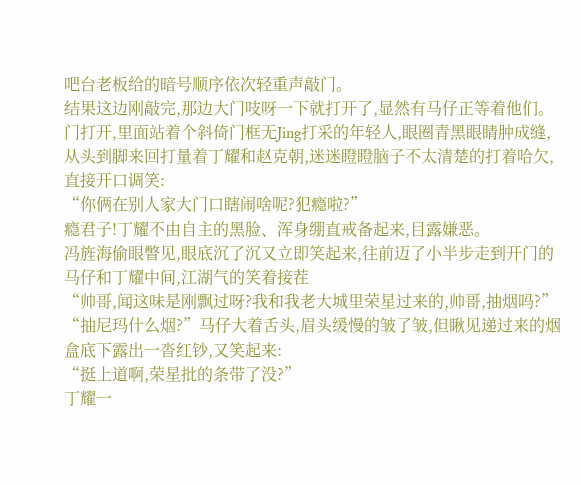吧台老板给的暗号顺序依次轻重声敲门。
结果这边刚敲完,那边大门吱呀一下就打开了,显然有马仔正等着他们。
门打开,里面站着个斜倚门框无Jing打采的年轻人,眼圈青黑眼睛肿成缝,从头到脚来回打量着丁耀和赵克朝,迷迷瞪瞪脑子不太清楚的打着哈欠,直接开口调笑:
“你俩在别人家大门口瞎闹啥呢?犯瘾啦?”
瘾君子!丁耀不由自主的黑脸、浑身绷直戒备起来,目露嫌恶。
冯旌海偷眼瞥见,眼底沉了沉又立即笑起来,往前迈了小半步走到开门的马仔和丁耀中间,江湖气的笑着接茬
“帅哥,闻这味是刚飘过呀?我和我老大城里荣星过来的,帅哥,抽烟吗?”
“抽尼玛什么烟?”马仔大着舌头,眉头缓慢的皱了皱,但瞅见递过来的烟盒底下露出一沓红钞,又笑起来:
“挺上道啊,荣星批的条带了没?”
丁耀一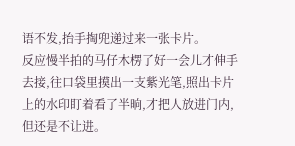语不发,抬手掏兜递过来一张卡片。
反应慢半拍的马仔木楞了好一会儿才伸手去接,往口袋里摸出一支紫光笔,照出卡片上的水印盯着看了半晌,才把人放进门内,但还是不让进。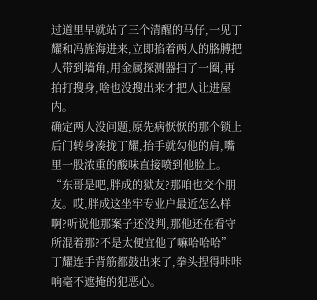过道里早就站了三个清醒的马仔,一见丁耀和冯旌海进来,立即掐着两人的胳膊把人带到墙角,用金属探测器扫了一圈,再拍打搜身,啥也没搜出来才把人让进屋内。
确定两人没问题,原先病恹恹的那个锁上后门转身凑拢丁耀,抬手就勾他的肩,嘴里一股浓重的酸味直接喷到他脸上。
“东哥是吧,胖成的狱友?那咱也交个朋友。哎,胖成这坐牢专业户最近怎么样啊?听说他那案子还没判,那他还在看守所混着那?不是太便宜他了嘛哈哈哈”
丁耀连手背筋都鼓出来了,拳头捏得咔咔响毫不遮掩的犯恶心。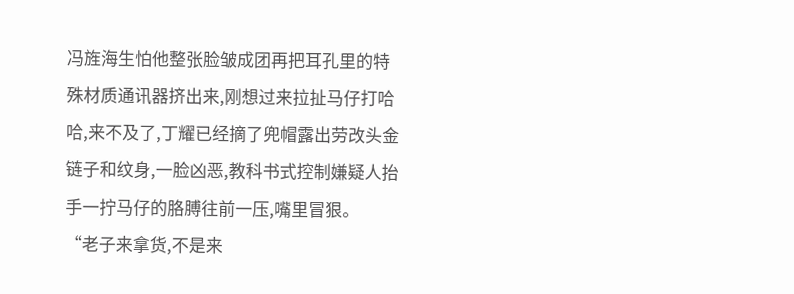冯旌海生怕他整张脸皱成团再把耳孔里的特殊材质通讯器挤出来,刚想过来拉扯马仔打哈哈,来不及了,丁耀已经摘了兜帽露出劳改头金链子和纹身,一脸凶恶,教科书式控制嫌疑人抬手一拧马仔的胳膊往前一压,嘴里冒狠。
“老子来拿货,不是来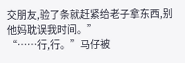交朋友,验了条就赶紧给老子拿东西,别他妈耽误我时间。”
“……行,行。”马仔被